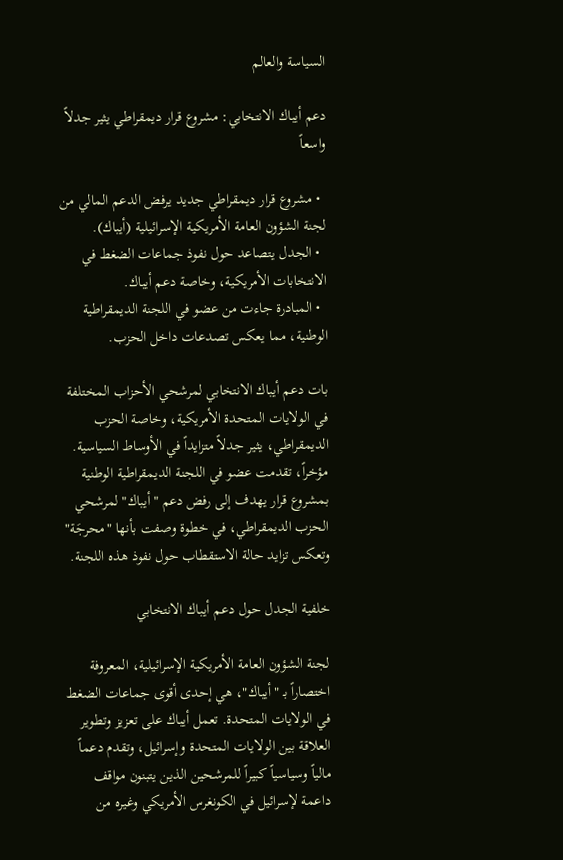السياسة والعالم

دعم أيباك الانتخابي: مشروع قرار ديمقراطي يثير جدلاً واسعاً

  • مشروع قرار ديمقراطي جديد يرفض الدعم المالي من لجنة الشؤون العامة الأمريكية الإسرائيلية (أيباك).
  • الجدل يتصاعد حول نفوذ جماعات الضغط في الانتخابات الأمريكية، وخاصة دعم أيباك.
  • المبادرة جاءت من عضو في اللجنة الديمقراطية الوطنية، مما يعكس تصدعات داخل الحزب.

بات دعم أيباك الانتخابي لمرشحي الأحزاب المختلفة في الولايات المتحدة الأمريكية، وخاصة الحزب الديمقراطي، يثير جدلاً متزايداً في الأوساط السياسية. مؤخراً، تقدمت عضو في اللجنة الديمقراطية الوطنية بمشروع قرار يهدف إلى رفض دعم "أيباك" لمرشحي الحزب الديمقراطي، في خطوة وصفت بأنها "محرجَة" وتعكس تزايد حالة الاستقطاب حول نفوذ هذه اللجنة.

خلفية الجدل حول دعم أيباك الانتخابي

لجنة الشؤون العامة الأمريكية الإسرائيلية، المعروفة اختصاراً بـ "أيباك"، هي إحدى أقوى جماعات الضغط في الولايات المتحدة. تعمل أيباك على تعزيز وتطوير العلاقة بين الولايات المتحدة وإسرائيل، وتقدم دعماً مالياً وسياسياً كبيراً للمرشحين الذين يتبنون مواقف داعمة لإسرائيل في الكونغرس الأمريكي وغيره من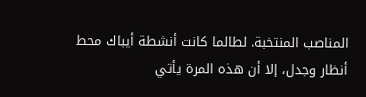المناصب المنتخبة. لطالما كانت أنشطة أيباك محط أنظار وجدل، إلا أن هذه المرة يأتي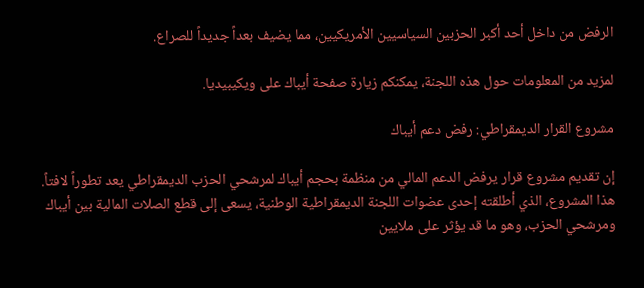الرفض من داخل أحد أكبر الحزبين السياسيين الأمريكيين، مما يضيف بعداً جديداً للصراع.

لمزيد من المعلومات حول هذه اللجنة، يمكنكم زيارة صفحة أيباك على ويكيبيديا.

مشروع القرار الديمقراطي: رفض دعم أيباك

إن تقديم مشروع قرار يرفض الدعم المالي من منظمة بحجم أيباك لمرشحي الحزب الديمقراطي يعد تطوراً لافتاً. هذا المشروع، الذي أطلقته إحدى عضوات اللجنة الديمقراطية الوطنية، يسعى إلى قطع الصلات المالية بين أيباك ومرشحي الحزب، وهو ما قد يؤثر على ملايين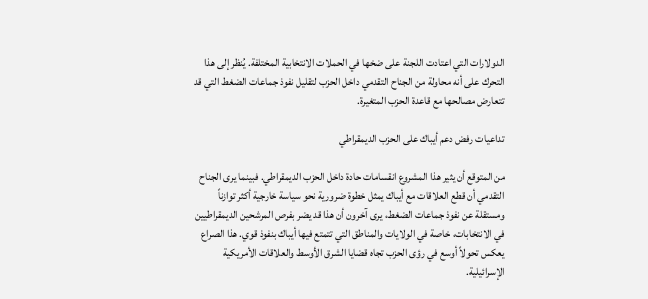الدولارات التي اعتادت اللجنة على ضخها في الحملات الانتخابية المختلفة. يُنظر إلى هذا التحرك على أنه محاولة من الجناح التقدمي داخل الحزب لتقليل نفوذ جماعات الضغط التي قد تتعارض مصالحها مع قاعدة الحزب المتغيرة.

تداعيات رفض دعم أيباك على الحزب الديمقراطي

من المتوقع أن يثير هذا المشروع انقسامات حادة داخل الحزب الديمقراطي. فبينما يرى الجناح التقدمي أن قطع العلاقات مع أيباك يمثل خطوة ضرورية نحو سياسة خارجية أكثر توازناً ومستقلة عن نفوذ جماعات الضغط، يرى آخرون أن هذا قد يضر بفرص المرشحين الديمقراطيين في الانتخابات، خاصة في الولايات والمناطق التي تتمتع فيها أيباك بنفوذ قوي. هذا الصراع يعكس تحولاً أوسع في رؤى الحزب تجاه قضايا الشرق الأوسط والعلاقات الأمريكية الإسرائيلية.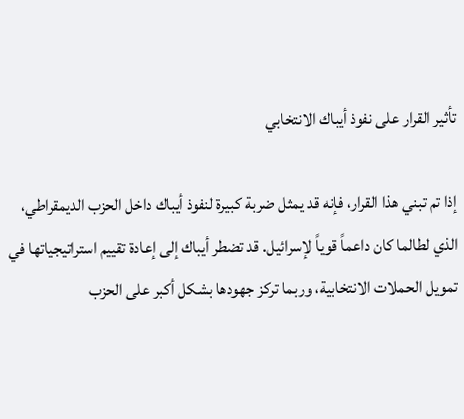تأثير القرار على نفوذ أيباك الانتخابي

إذا تم تبني هذا القرار، فإنه قد يمثل ضربة كبيرة لنفوذ أيباك داخل الحزب الديمقراطي، الذي لطالما كان داعماً قوياً لإسرائيل. قد تضطر أيباك إلى إعادة تقييم استراتيجياتها في تمويل الحملات الانتخابية، وربما تركز جهودها بشكل أكبر على الحزب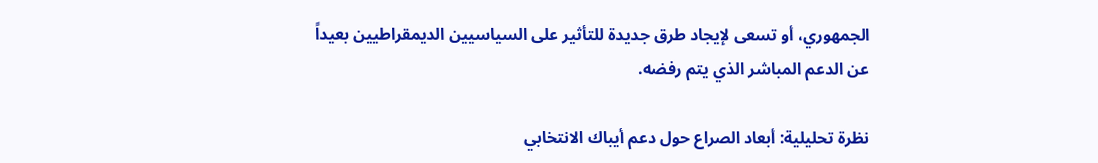الجمهوري، أو تسعى لإيجاد طرق جديدة للتأثير على السياسيين الديمقراطيين بعيداً عن الدعم المباشر الذي يتم رفضه.

نظرة تحليلية: أبعاد الصراع حول دعم أيباك الانتخابي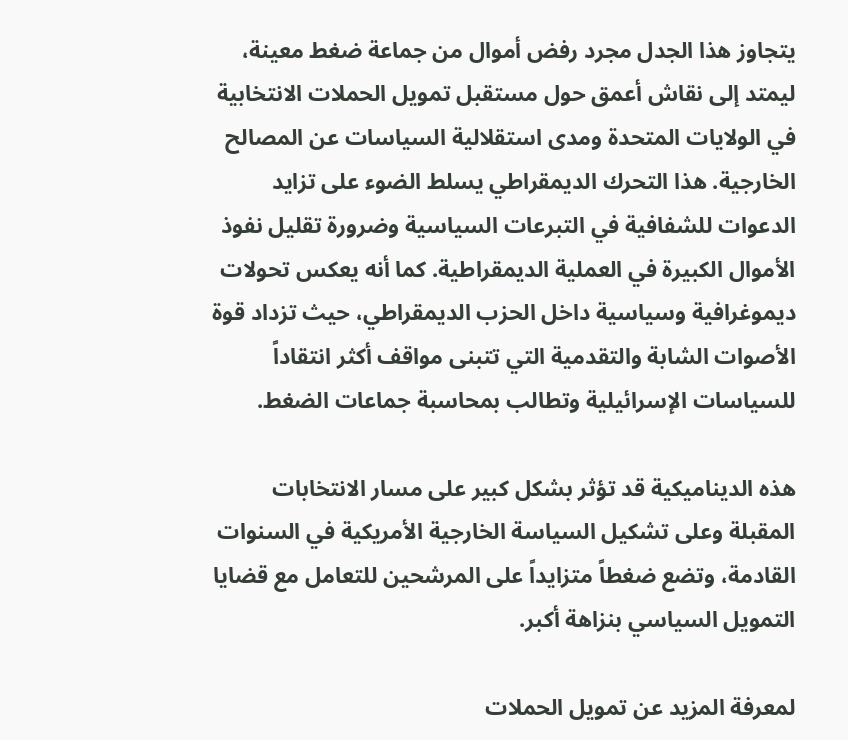يتجاوز هذا الجدل مجرد رفض أموال من جماعة ضغط معينة، ليمتد إلى نقاش أعمق حول مستقبل تمويل الحملات الانتخابية في الولايات المتحدة ومدى استقلالية السياسات عن المصالح الخارجية. هذا التحرك الديمقراطي يسلط الضوء على تزايد الدعوات للشفافية في التبرعات السياسية وضرورة تقليل نفوذ الأموال الكبيرة في العملية الديمقراطية. كما أنه يعكس تحولات ديموغرافية وسياسية داخل الحزب الديمقراطي، حيث تزداد قوة الأصوات الشابة والتقدمية التي تتبنى مواقف أكثر انتقاداً للسياسات الإسرائيلية وتطالب بمحاسبة جماعات الضغط.

هذه الديناميكية قد تؤثر بشكل كبير على مسار الانتخابات المقبلة وعلى تشكيل السياسة الخارجية الأمريكية في السنوات القادمة، وتضع ضغطاً متزايداً على المرشحين للتعامل مع قضايا التمويل السياسي بنزاهة أكبر.

لمعرفة المزيد عن تمويل الحملات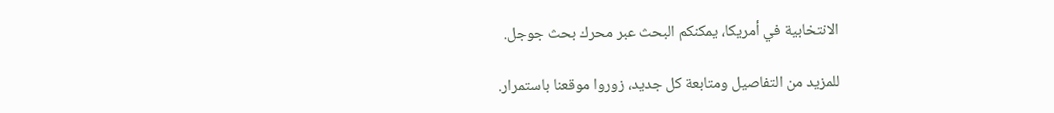الانتخابية في أمريكا، يمكنكم البحث عبر محرك بحث جوجل.

للمزيد من التفاصيل ومتابعة كل جديد، زوروا موقعنا باستمرار.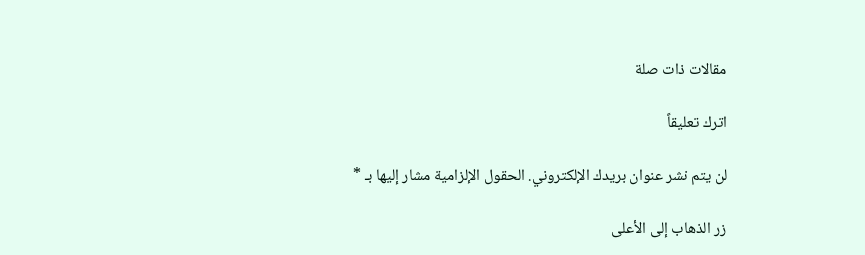مقالات ذات صلة

اترك تعليقاً

لن يتم نشر عنوان بريدك الإلكتروني. الحقول الإلزامية مشار إليها بـ *

زر الذهاب إلى الأعلى